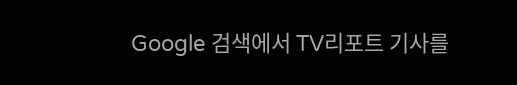Google 검색에서 TV리포트 기사를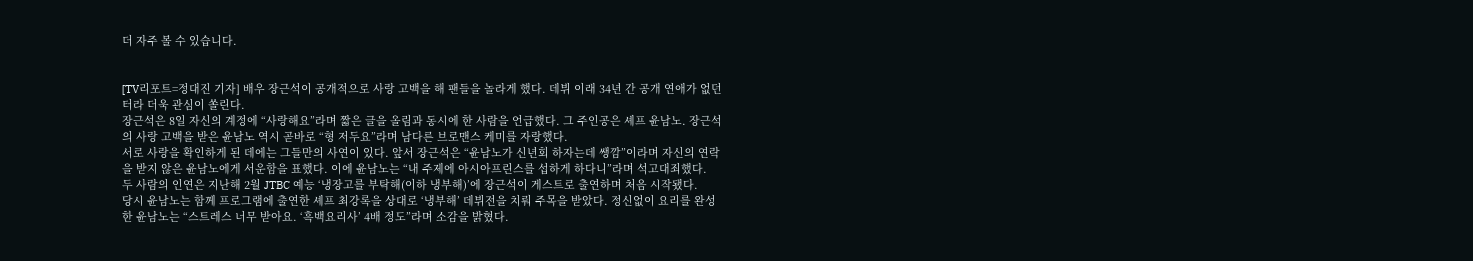더 자주 볼 수 있습니다.


[TV리포트=정대진 기자] 배우 장근석이 공개적으로 사랑 고백을 해 팬들을 놀라게 했다. 데뷔 이래 34년 간 공개 연애가 없던 터라 더욱 관심이 쏠린다.
장근석은 8일 자신의 계정에 “사랑해요”라며 짧은 글을 올림과 동시에 한 사람을 언급했다. 그 주인공은 셰프 윤남노. 장근석의 사랑 고백을 받은 윤남노 역시 곧바로 “형 저두요”라며 남다른 브로맨스 케미를 자랑했다.
서로 사랑을 확인하게 된 데에는 그들만의 사연이 있다. 앞서 장근석은 “윤남노가 신년회 하자는데 쌩깜”이라며 자신의 연락을 받지 않은 윤남노에게 서운함을 표했다. 이에 윤남노는 “내 주제에 아시아프린스를 섭하게 하다니”라며 석고대죄했다.
두 사람의 인연은 지난해 2월 JTBC 예능 ‘냉장고를 부탁해(이하 냉부해)’에 장근석이 게스트로 출연하며 처음 시작됐다.
당시 윤남노는 함께 프로그램에 출연한 셰프 최강록을 상대로 ‘냉부해’ 데뷔전을 치뤄 주목을 받았다. 정신없이 요리를 완성한 윤남노는 “스트레스 너무 받아요. ‘흑백요리사’ 4배 정도”라며 소감을 밝혔다.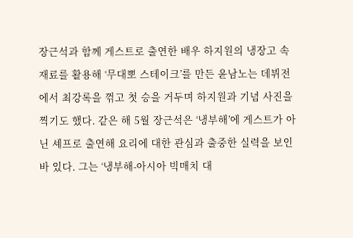장근석과 함께 게스트로 출연한 배우 하지원의 냉장고 속 재료를 활용해 ‘무대뽀 스테이크’를 만든 윤남노는 데뷔전에서 최강록을 꺾고 첫 승을 거두며 하지원과 기념 사진을 찍기도 했다. 같은 해 5월 장근석은 ‘냉부해’에 게스트가 아닌 셰프로 출연해 요리에 대한 관심과 출중한 실력을 보인 바 있다. 그는 ‘냉부해-아시아 빅매치 대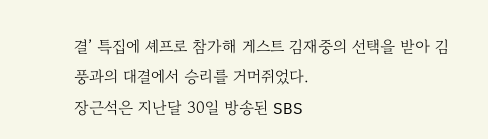결’ 특집에 셰프로 참가해 게스트 김재중의 선택을 받아 김풍과의 대결에서 승리를 거머쥐었다.
장근석은 지난달 30일 방송된 SBS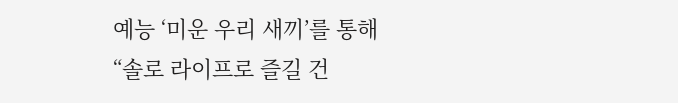예능 ‘미운 우리 새끼’를 통해 “솔로 라이프로 즐길 건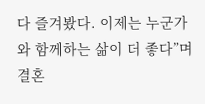다 즐겨봤다. 이제는 누군가와 함께하는 삶이 더 좋다”며 결혼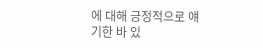에 대해 긍정적으로 얘기한 바 있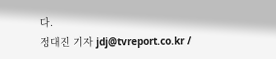다.
정대진 기자 jdj@tvreport.co.kr /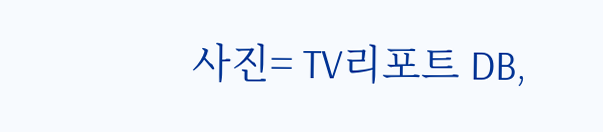사진= TV리포트 DB,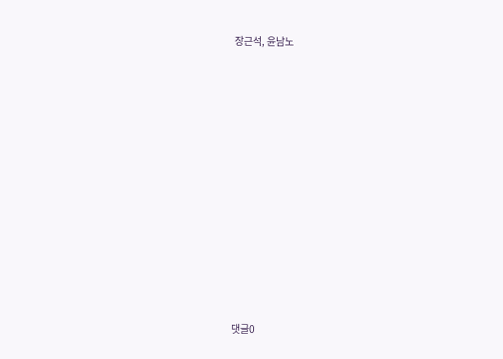장근석, 윤남노

















댓글0